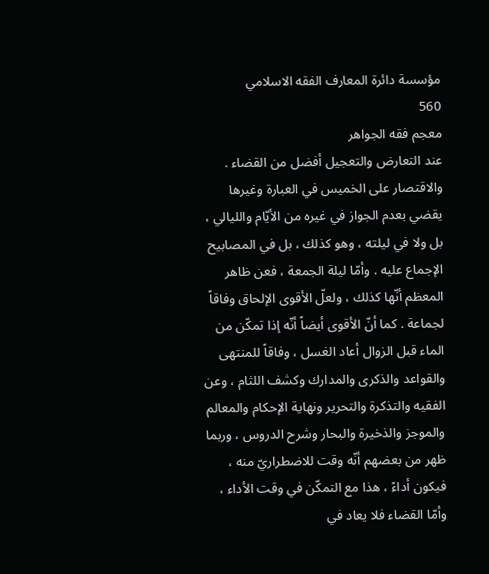مؤسسة دائرة المعارف الفقه الاسلامي
560
معجم فقه الجواهر
عند التعارض والتعجيل أفضل من القضاء . والاقتصار على الخميس في العبارة وغيرها يقضي بعدم الجواز في غيره من الأيّام والليالي ، بل ولا في ليلته ، وهو كذلك ، بل في المصابيح الإجماع عليه . وأمّا ليلة الجمعة ، فعن ظاهر المعظم أنّها كذلك ، ولعلّ الأقوى الإلحاق وفاقاً لجماعة . كما أنّ الأقوى أيضاً أنّه إذا تمكّن من الماء قبل الزوال أعاد الغسل ، وفاقاً للمنتهى والقواعد والذكرى والمدارك وكشف اللثام ، وعن الفقيه والتذكرة والتحرير ونهاية الإحكام والمعالم والموجز والذخيرة والبحار وشرح الدروس ، وربما ظهر من بعضهم أنّه وقت للاضطراريّ منه ، فيكون أداءً ، هذا مع التمكّن في وقت الأداء ، وأمّا القضاء فلا يعاد في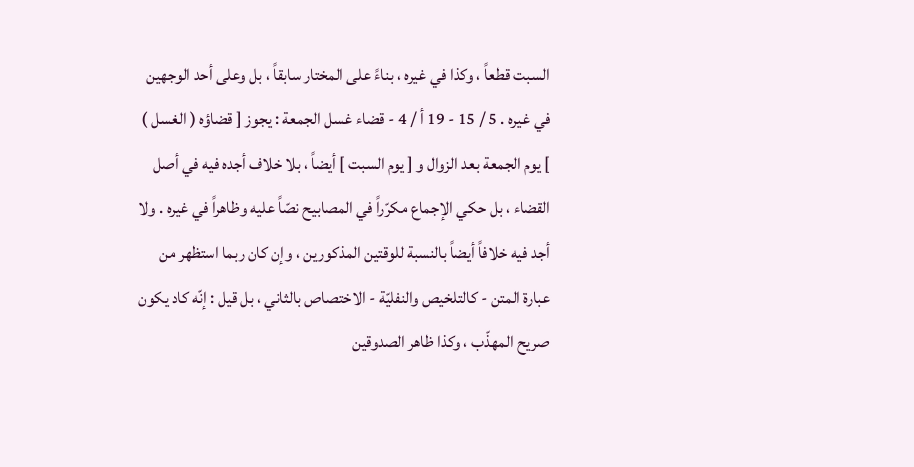السبت قطعاً ، وكذا في غيره ، بناءً على المختار سابقاً ، بل وعلى أحد الوجهين في غيره . 5 / 15 - 19 أ / 4 - قضاء غسل الجمعة : يجوز [ قضاؤه ( الغسل ) ] يوم الجمعة بعد الزوال و [ يوم السبت ] أيضاً ، بلا خلاف أجده فيه في أصل القضاء ، بل حكي الإجماع مكرّراً في المصابيح نصّاً عليه وظاهراً في غيره . ولا أجد فيه خلافاً أيضاً بالنسبة للوقتين المذكورين ، وإن كان ربما استظهر من عبارة المتن - كالتلخيص والنفليّة - الاختصاص بالثاني ، بل قيل : إنّه كاد يكون صريح المهذّب ، وكذا ظاهر الصدوقين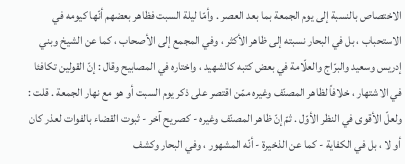الاختصاص بالنسبة إلى يوم الجمعة بما بعد العصر . وأمّا ليلة السبت فظاهر بعضهم أنّها كيومه في الاستحباب ، بل في البحار نسبته إلى ظاهر الأكثر ، وفي المجمع إلى الأصحاب ، كما عن الشيخ وبني إدريس وسعيد والبرّاج والعلّامة في بعض كتبه كالشهيد ، واختاره في المصابيح وقال : إنّ القولين تكافئا في الاشتهار ، خلافاً لظاهر المصنّف وغيره ممّن اقتصر على ذكر يوم السبت أو هو مع نهار الجمعة . قلت : ولعلّ الأقوى في النظر الأوّل . ثمّ إنّ ظاهر المصنّف وغيره - كصريح آخر - ثبوت القضاء بالفوات لعذر كان أو لا ، بل في الكفاية - كما عن الذخيرة - أنّه المشهور ، وفي البحار وكشف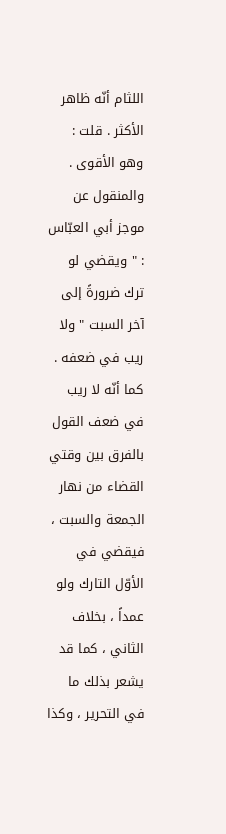اللثام أنّه ظاهر الأكثر . قلت : وهو الأقوى . والمنقول عن موجز أبي العبّاس : " ويقضي لو ترك ضرورةً إلى آخر السبت " ولا ريب في ضعفه . كما أنّه لا ريب في ضعف القول بالفرق بين وقتي القضاء من نهار الجمعة والسبت ، فيقضي في الأوّل التارك ولو عمداً ، بخلاف الثاني ، كما قد يشعر بذلك ما في التحرير ، وكذا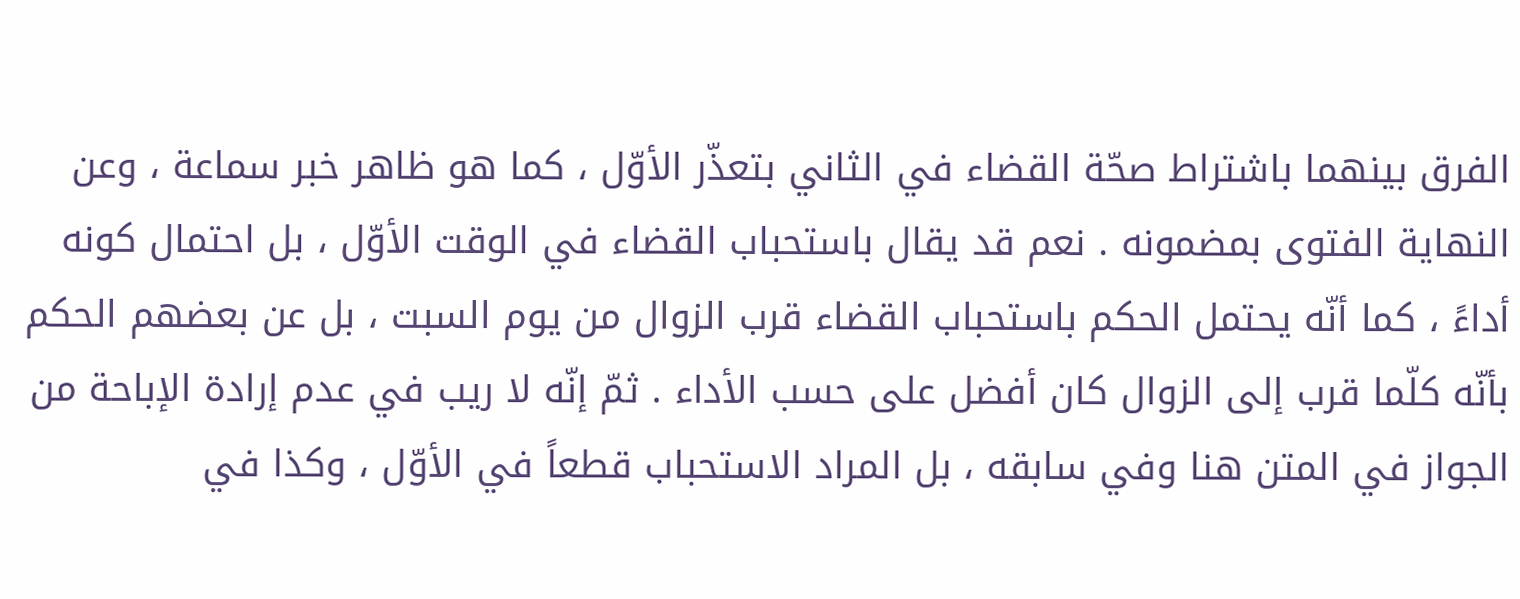الفرق بينهما باشتراط صحّة القضاء في الثاني بتعذّر الأوّل ، كما هو ظاهر خبر سماعة ، وعن النهاية الفتوى بمضمونه . نعم قد يقال باستحباب القضاء في الوقت الأوّل ، بل احتمال كونه أداءً ، كما أنّه يحتمل الحكم باستحباب القضاء قرب الزوال من يوم السبت ، بل عن بعضهم الحكم بأنّه كلّما قرب إلى الزوال كان أفضل على حسب الأداء . ثمّ إنّه لا ريب في عدم إرادة الإباحة من الجواز في المتن هنا وفي سابقه ، بل المراد الاستحباب قطعاً في الأوّل ، وكذا في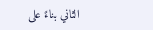الثاني بناءً على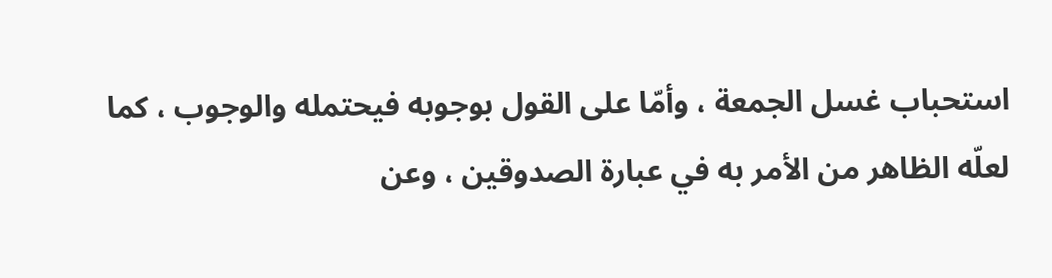استحباب غسل الجمعة ، وأمّا على القول بوجوبه فيحتمله والوجوب ، كما لعلّه الظاهر من الأمر به في عبارة الصدوقين ، وعن